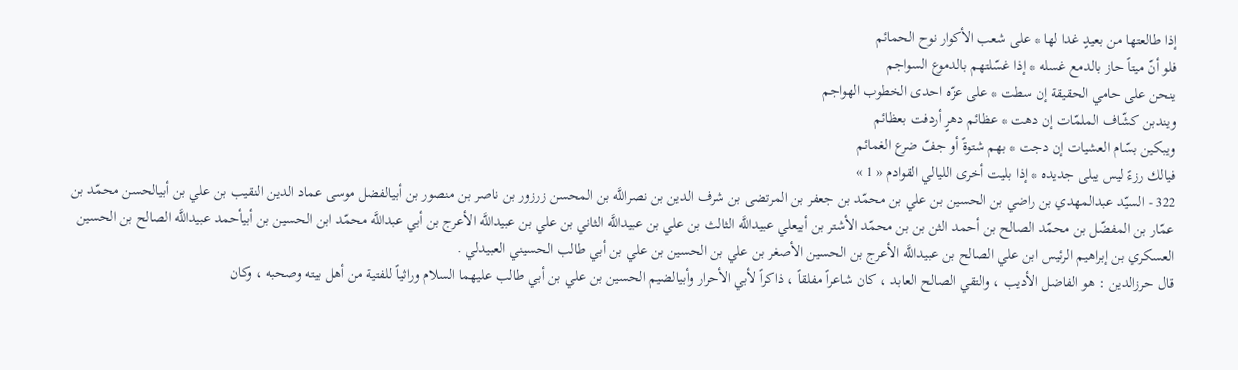إذا طالعتها من بعيدٍ غدا لها * على شعب الأكوار نوح الحمائم
فلو أنّ ميتاً حاز بالدمع غسله * إذا غسّلتهم بالدموع السواجم
ينحن على حامي الحقيقة إن سطت * على عزّه احدى الخطوب الهواجم
ويندبن كشّاف الملمّات إن دهت * عظائم دهرٍ أردفت بعظائم
ويبكين بسّام العشيات إن دجت * بهم شتوةً أو جفّ ضرع الغمائم
فيالك رزءً ليس يبلى جديده * إذا بليت أخرى الليالي القوادم « 1 »
322 - السيّد عبدالمهدي بن راضي بن الحسين بن علي بن محمّد بن جعفر بن المرتضى بن شرف الدين بن نصراللَّه بن المحسن زرزور بن ناصر بن منصور بن أبيالفضل موسى عماد الدين النقيب بن علي بن أبيالحسن محمّد بن عمّار بن المفضّل بن محمّد الصالح بن أحمد الثن بن بن محمّد الأشتر بن أبيعلي عبيداللَّه الثالث بن علي بن عبيداللَّه الثاني بن علي بن عبيداللَّه الأعرج بن أبي عبداللَّه محمّد ابن الحسين بن أبيأحمد عبيداللَّه الصالح بن الحسين العسكري بن إبراهيم الرئيس ابن علي الصالح بن عبيداللَّه الأعرج بن الحسين الأصغر بن علي بن الحسين بن علي بن أبي طالب الحسيني العبيدلي .
قال حرزالدين : هو الفاضل الأديب ، والتقي الصالح العابد ، كان شاعراً مفلقاً ، ذاكراً لأبي الأحرار وأبيالضيم الحسين بن علي بن أبي طالب عليهما السلام وراثياً للفتية من أهل بيته وصحبه ، وكان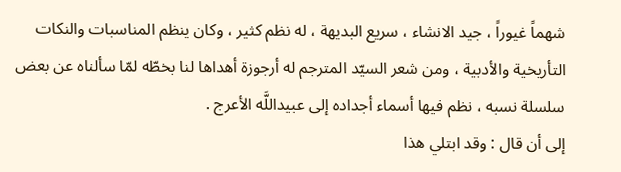شهماً غيوراً ، جيد الانشاء ، سريع البديهة ، له نظم كثير ، وكان ينظم المناسبات والنكات التأريخية والأدبية ، ومن شعر السيّد المترجم له أرجوزة أهداها لنا بخطّه لمّا سألناه عن بعض سلسلة نسبه ، نظم فيها أسماء أجداده إلى عبيداللَّه الأعرج .
إلى أن قال : وقد ابتلي هذا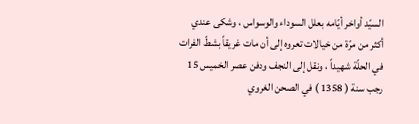السيّد أواخر أيّامه بعلل السوداء والوسواس ، وشكى عندي أكثر من مرّة من خيالات تعروه إلى أن مات غريقاً بشطّ الفرات في الحلّة شهيداً ، ونقل إلى النجف ودفن عصر الخميس 15 رجب سنة ( 1358 ) في الصحن الغروي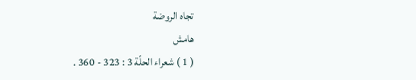تجاه الروضة
هامش
( 1 ) شعراء الحلّة 3 : 323 - 360 .